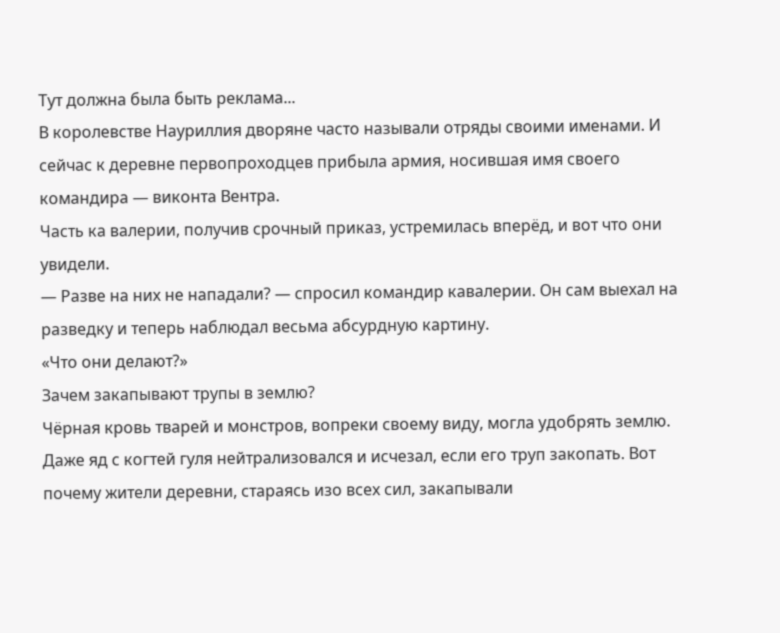Тут должна была быть реклама...
В королевстве Науриллия дворяне часто называли отряды своими именами. И сейчас к деревне первопроходцев прибыла армия, носившая имя своего командира — виконта Вентра.
Часть ка валерии, получив срочный приказ, устремилась вперёд, и вот что они увидели.
— Разве на них не нападали? — спросил командир кавалерии. Он сам выехал на разведку и теперь наблюдал весьма абсурдную картину.
«Что они делают?»
Зачем закапывают трупы в землю?
Чёрная кровь тварей и монстров, вопреки своему виду, могла удобрять землю. Даже яд с когтей гуля нейтрализовался и исчезал, если его труп закопать. Вот почему жители деревни, стараясь изо всех сил, закапывали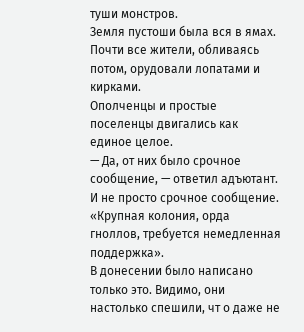туши монстров.
Земля пустоши была вся в ямах. Почти все жители, обливаясь потом, орудовали лопатами и кирками.
Ополченцы и простые поселенцы двигались как единое целое.
— Да, от них было срочное сообщение, — ответил адъютант.
И не просто срочное сообщение.
«Крупная колония, орда гноллов, требуется немедленная поддержка».
В донесении было написано только это. Видимо, они настолько спешили, чт о даже не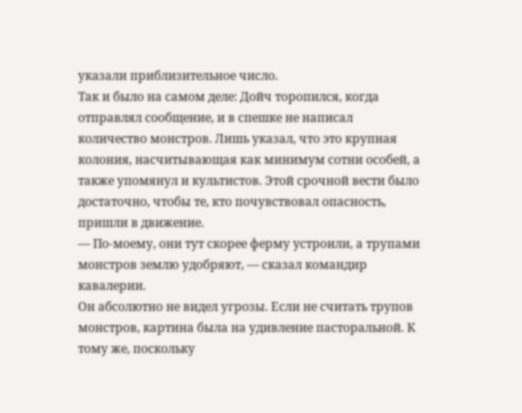указали приблизительное число.
Так и было на самом деле: Дойч торопился, когда отправлял сообщение, и в спешке не написал количество монстров. Лишь указал, что это крупная колония, насчитывающая как минимум сотни особей, а также упомянул и культистов. Этой срочной вести было достаточно, чтобы те, кто почувствовал опасность, пришли в движение.
— По-моему, они тут скорее ферму устроили, а трупами монстров землю удобряют, — сказал командир кавалерии.
Он абсолютно не видел угрозы. Если не считать трупов монстров, картина была на удивление пасторальной. К тому же, поскольку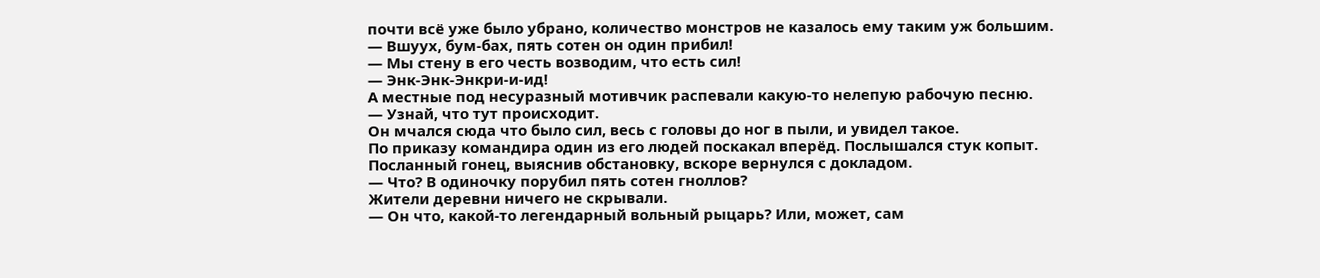почти всё уже было убрано, количество монстров не казалось ему таким уж большим.
— Вшуух, бум-бах, пять сотен он один прибил!
— Мы стену в его честь возводим, что есть сил!
— Энк-Энк-Энкри-и-ид!
А местные под несуразный мотивчик распевали какую-то нелепую рабочую песню.
— Узнай, что тут происходит.
Он мчался сюда что было сил, весь с головы до ног в пыли, и увидел такое.
По приказу командира один из его людей поскакал вперёд. Послышался стук копыт.
Посланный гонец, выяснив обстановку, вскоре вернулся с докладом.
— Что? В одиночку порубил пять сотен гноллов?
Жители деревни ничего не скрывали.
— Он что, какой-то легендарный вольный рыцарь? Или, может, сам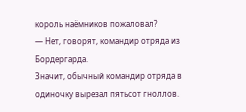король наёмников пожаловал?
— Нет, говорят, командир отряда из Бордергарда.
Значит, обычный командир отряда в одиночку вырезал пятьсот гноллов.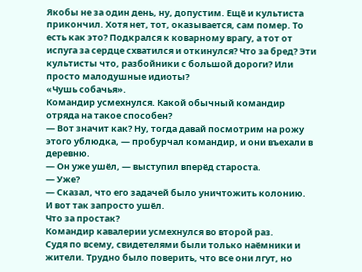Якобы не за один день, ну, допустим. Ещё и культиста прикончил. Хотя нет, тот, оказывается, сам помер. То есть как это? Подкрался к коварному врагу, а тот от испуга за сердце схватился и откинулся? Что за бред? Эти культисты что, разбойники с большой дороги? Или просто малодушные идиоты?
«Чушь собачья».
Командир усмехнулся. Какой обычный командир отряда на такое способен?
— Вот значит как? Ну, тогда давай посмотрим на рожу этого ублюдка, — пробурчал командир, и они въехали в деревню.
— Он уже ушёл, — выступил вперёд староста.
— Уже?
— Сказал, что его задачей было уничтожить колонию.
И вот так запросто ушёл.
Что за простак?
Командир кавалерии усмехнулся во второй раз.
Судя по всему, свидетелями были только наёмники и жители. Трудно было поверить, что все они лгут, но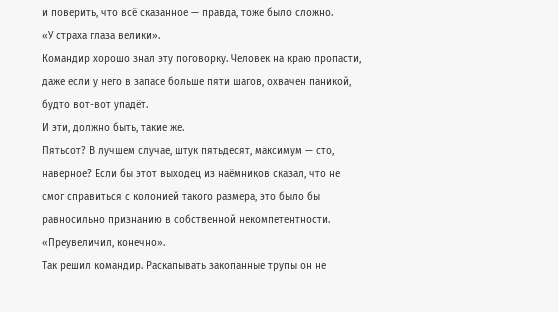и поверить, что всё сказанное — правда, тоже было сложно.
«У страха глаза велики».
Командир хорошо знал эту поговорку. Человек на краю пропасти, даже если у него в запасе больше пяти шагов, охвачен паникой, будто вот-вот упадёт.
И эти, должно быть, такие же.
Пятьсот? В лучшем случае, штук пятьдесят, максимум — сто, наверное? Если бы этот выходец из наёмников сказал, что не смог справиться с колонией такого размера, это было бы равносильно признанию в собственной некомпетентности.
«Преувеличил, конечно».
Так решил командир. Раскапывать закопанные трупы он не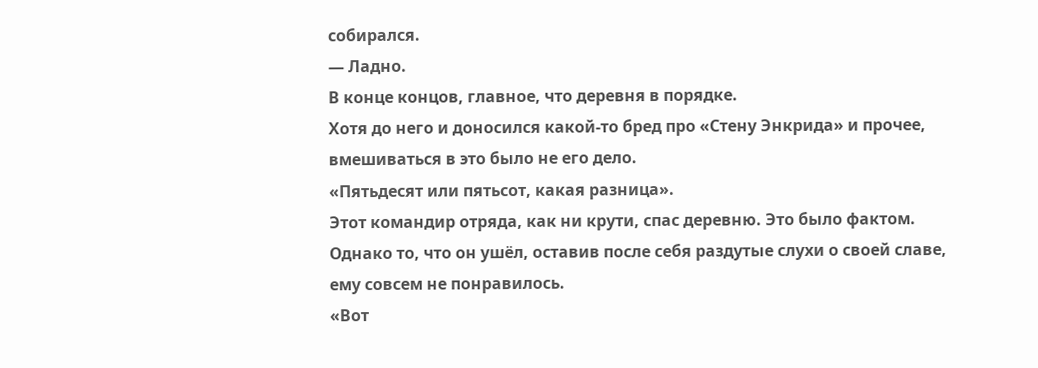собирался.
— Ладно.
В конце концов, главное, что деревня в порядке.
Хотя до него и доносился какой-то бред про «Стену Энкрида» и прочее, вмешиваться в это было не его дело.
«Пятьдесят или пятьсот, какая разница».
Этот командир отряда, как ни крути, спас деревню. Это было фактом.
Однако то, что он ушёл, оставив после себя раздутые слухи о своей славе, ему совсем не понравилось.
«Вот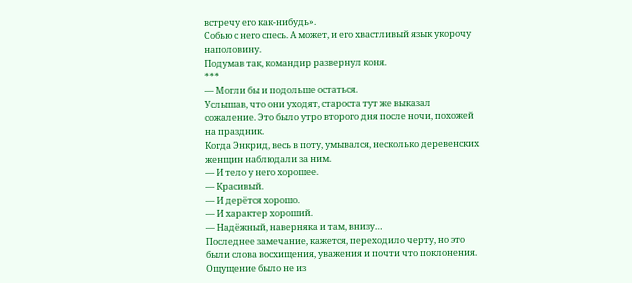встречу его как-нибудь».
Собью с него спесь. А может, и его хвастливый язык укорочу наполовину.
Подумав так, командир развернул коня.
***
— Могли бы и подольше остаться.
Услышав, что они уходят, староста тут же выказал сожаление. Это было утро второго дня после ночи, похожей на праздник.
Когда Энкрид, весь в поту, умывался, несколько деревенских женщин наблюдали за ним.
— И тело у него хорошее.
— Красивый.
— И дерётся хорошо.
— И характер хороший.
— Надёжный, наверняка и там, внизу…
Последнее замечание, кажется, переходило черту, но это были слова восхищения, уважения и почти что поклонения. Ощущение было не из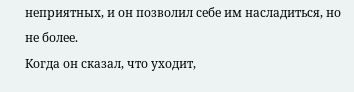неприятных, и он позволил себе им насладиться, но не более.
Когда он сказал, что уходит,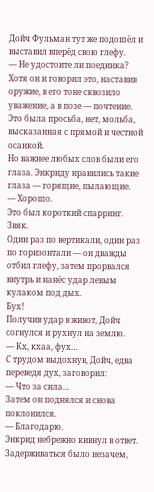Дойч Фульман тут же подошёл и выставил вперёд свою глефу.
— Не удостоите ли поединка?
Хотя он и говорил это, наставив оружие, в его тоне сквозило уважение, а в позе — почтение. Это была просьба, нет, мольба, высказанная с прямой и честной осанкой.
Но важнее любых слов были его глаза. Энкриду нравились такие глаза — горящие, пылающие.
— Хорошо.
Это был короткий спарринг.
Звяк.
Один раз по вертикали, один раз по горизонтали — он дважды отбил глефу, затем прорвался внутрь и нанёс удар левым кулаком под дых.
Бух!
Получив удар в живот, Дойч согнулся и рухнул на землю.
— Кх, кхаа, фух…
С трудом выдохнув, Дойч, едва переведя дух, заговорил:
— Что за сила…
Затем он поднялся и снова поклонился.
— Благодарю.
Энкрид небрежно кивнул в ответ.
Задерживаться было незачем,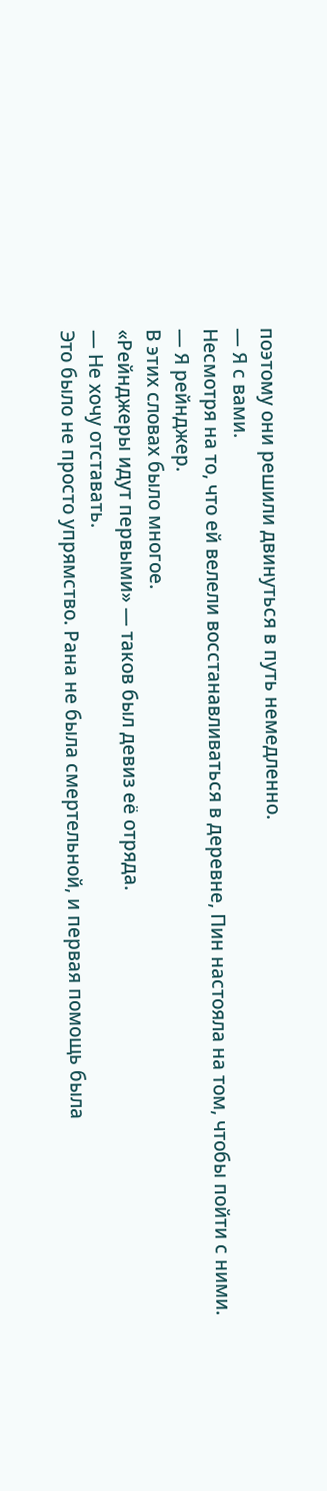поэтому они решили двинуться в путь немедленно.
— Я с вами.
Несмотря на то, что ей велели восстанавливаться в деревне, Пин настояла на том, чтобы пойти с ними.
— Я рейнджер.
В этих словах было многое.
«Рейнджеры идут первыми» — таков был девиз её отряда.
— Не хочу отставать.
Это было не просто упрямство. Рана не была смертельной, и первая помощь была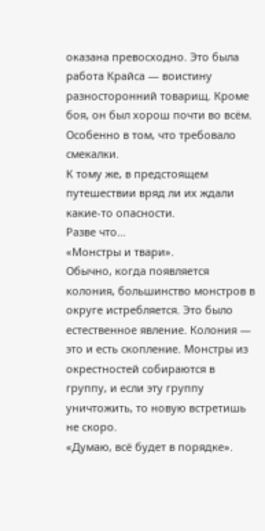оказана превосходно. Это была работа Крайса — воистину разносторонний товарищ. Кроме боя, он был хорош почти во всём. Особенно в том, что требовало смекалки.
К тому же, в предстоящем путешествии вряд ли их ждали какие-то опасности.
Разве что…
«Монстры и твари».
Обычно, когда появляется колония, большинство монстров в округе истребляется. Это было естественное явление. Колония — это и есть скопление. Монстры из окрестностей собираются в группу, и если эту группу уничтожить, то новую встретишь не скоро.
«Думаю, всё будет в порядке».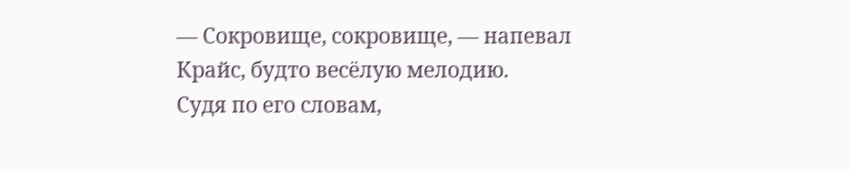— Сокровище, сокровище, — напевал Крайс, будто весёлую мелодию.
Судя по его словам,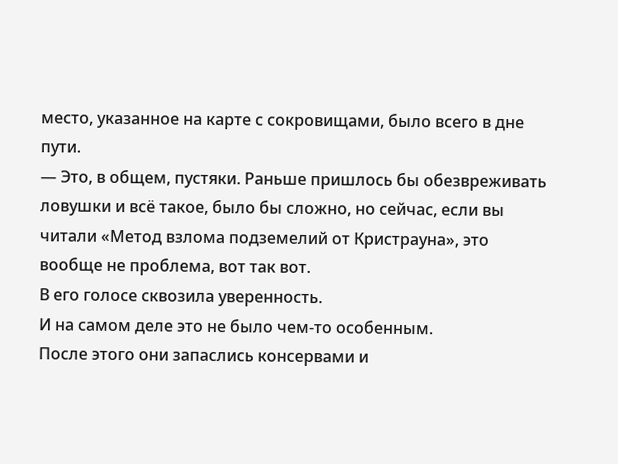место, указанное на карте с сокровищами, было всего в дне пути.
— Это, в общем, пустяки. Раньше пришлось бы обезвреживать ловушки и всё такое, было бы сложно, но сейчас, если вы читали «Метод взлома подземелий от Кристрауна», это вообще не проблема, вот так вот.
В его голосе сквозила уверенность.
И на самом деле это не было чем-то особенным.
После этого они запаслись консервами и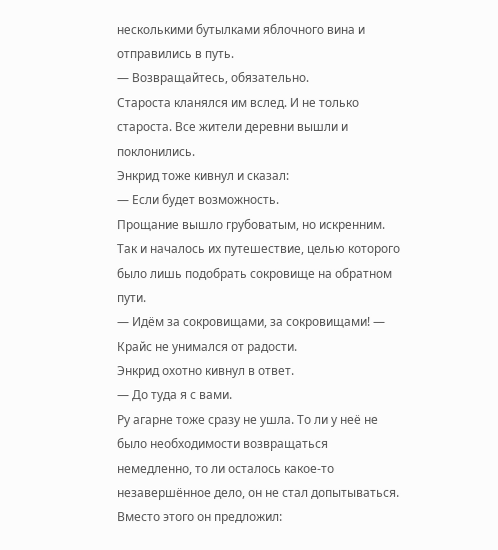несколькими бутылками яблочного вина и отправились в путь.
— Возвращайтесь, обязательно.
Староста кланялся им вслед. И не только староста. Все жители деревни вышли и поклонились.
Энкрид тоже кивнул и сказал:
— Если будет возможность.
Прощание вышло грубоватым, но искренним.
Так и началось их путешествие, целью которого было лишь подобрать сокровище на обратном пути.
— Идём за сокровищами, за сокровищами! — Крайс не унимался от радости.
Энкрид охотно кивнул в ответ.
— До туда я с вами.
Ру агарне тоже сразу не ушла. То ли у неё не было необходимости возвращаться немедленно, то ли осталось какое-то незавершённое дело, он не стал допытываться.
Вместо этого он предложил: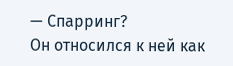— Спарринг?
Он относился к ней как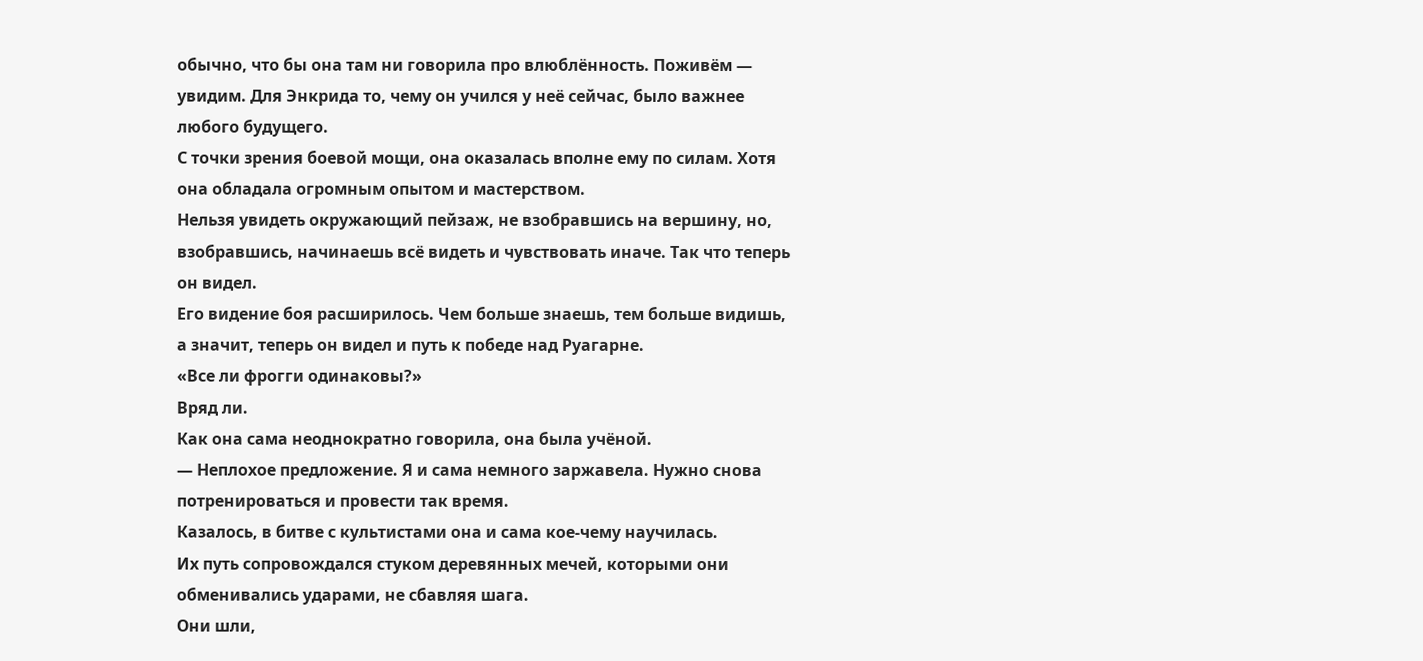обычно, что бы она там ни говорила про влюблённость. Поживём — увидим. Для Энкрида то, чему он учился у неё сейчас, было важнее любого будущего.
С точки зрения боевой мощи, она оказалась вполне ему по силам. Хотя она обладала огромным опытом и мастерством.
Нельзя увидеть окружающий пейзаж, не взобравшись на вершину, но, взобравшись, начинаешь всё видеть и чувствовать иначе. Так что теперь он видел.
Его видение боя расширилось. Чем больше знаешь, тем больше видишь, а значит, теперь он видел и путь к победе над Руагарне.
«Все ли фрогги одинаковы?»
Вряд ли.
Как она сама неоднократно говорила, она была учёной.
— Неплохое предложение. Я и сама немного заржавела. Нужно снова потренироваться и провести так время.
Казалось, в битве с культистами она и сама кое-чему научилась.
Их путь сопровождался стуком деревянных мечей, которыми они обменивались ударами, не сбавляя шага.
Они шли,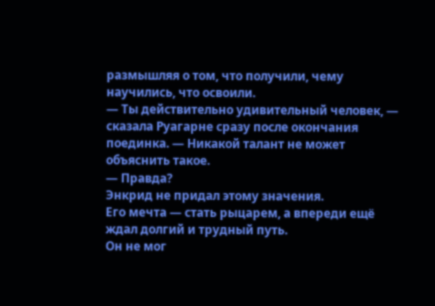размышляя о том, что получили, чему научились, что освоили.
— Ты действительно удивительный человек, — сказала Руагарне сразу после окончания поединка. — Никакой талант не может объяснить такое.
— Правда?
Энкрид не придал этому значения.
Его мечта — стать рыцарем, а впереди ещё ждал долгий и трудный путь.
Он не мог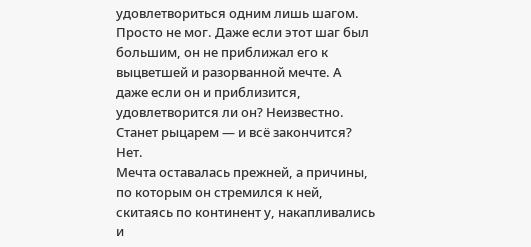удовлетвориться одним лишь шагом. Просто не мог. Даже если этот шаг был большим, он не приближал его к выцветшей и разорванной мечте. А даже если он и приблизится, удовлетворится ли он? Неизвестно. Станет рыцарем — и всё закончится? Нет.
Мечта оставалась прежней, а причины, по которым он стремился к ней, скитаясь по континент у, накапливались и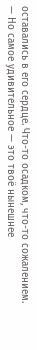оставались в его сердце. Что-то осадком, что-то сожалением.
— Но самое удивительное — это твоё нынешнее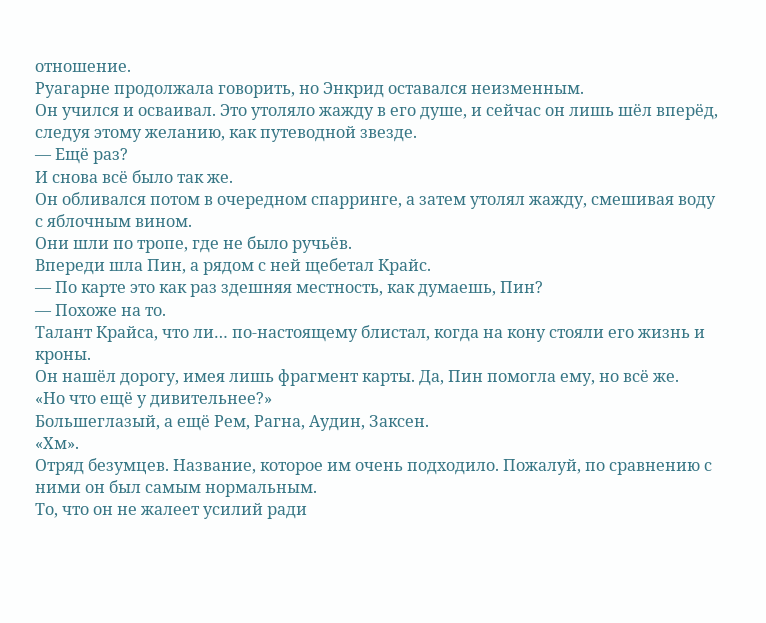отношение.
Руагарне продолжала говорить, но Энкрид оставался неизменным.
Он учился и осваивал. Это утоляло жажду в его душе, и сейчас он лишь шёл вперёд, следуя этому желанию, как путеводной звезде.
— Ещё раз?
И снова всё было так же.
Он обливался потом в очередном спарринге, а затем утолял жажду, смешивая воду с яблочным вином.
Они шли по тропе, где не было ручьёв.
Впереди шла Пин, а рядом с ней щебетал Крайс.
— По карте это как раз здешняя местность, как думаешь, Пин?
— Похоже на то.
Талант Крайса, что ли… по-настоящему блистал, когда на кону стояли его жизнь и кроны.
Он нашёл дорогу, имея лишь фрагмент карты. Да, Пин помогла ему, но всё же.
«Но что ещё у дивительнее?»
Большеглазый, а ещё Рем, Рагна, Аудин, Заксен.
«Хм».
Отряд безумцев. Название, которое им очень подходило. Пожалуй, по сравнению с ними он был самым нормальным.
То, что он не жалеет усилий ради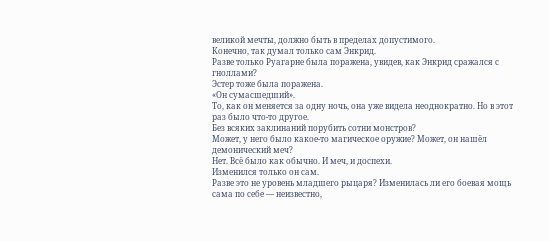великой мечты, должно быть в пределах допустимого.
Конечно, так думал только сам Энкрид.
Разве только Руагарне была поражена, увидев, как Энкрид сражался с гноллами?
Эстер тоже была поражена.
«Он сумасшедший».
То, как он меняется за одну ночь, она уже видела неоднократно. Но в этот раз было что-то другое.
Без всяких заклинаний порубить сотни монстров?
Может, у него было какое-то магическое оружие? Может, он нашёл демонический меч?
Нет. Всё было как обычно. И меч, и доспехи.
Изменился только он сам.
Разве это не уровень младшего рыцаря? Изменилась ли его боевая мощь сама по себе — неизвестно,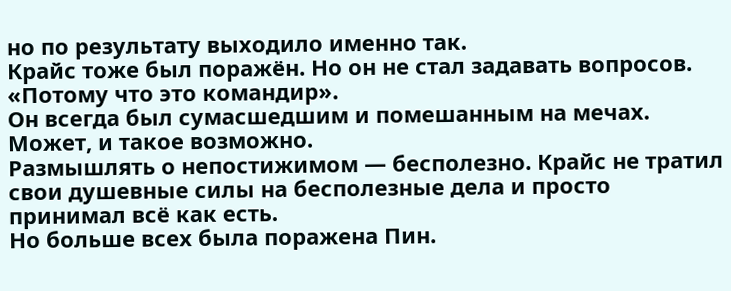но по результату выходило именно так.
Крайс тоже был поражён. Но он не стал задавать вопросов.
«Потому что это командир».
Он всегда был сумасшедшим и помешанным на мечах.
Может, и такое возможно.
Размышлять о непостижимом — бесполезно. Крайс не тратил свои душевные силы на бесполезные дела и просто принимал всё как есть.
Но больше всех была поражена Пин.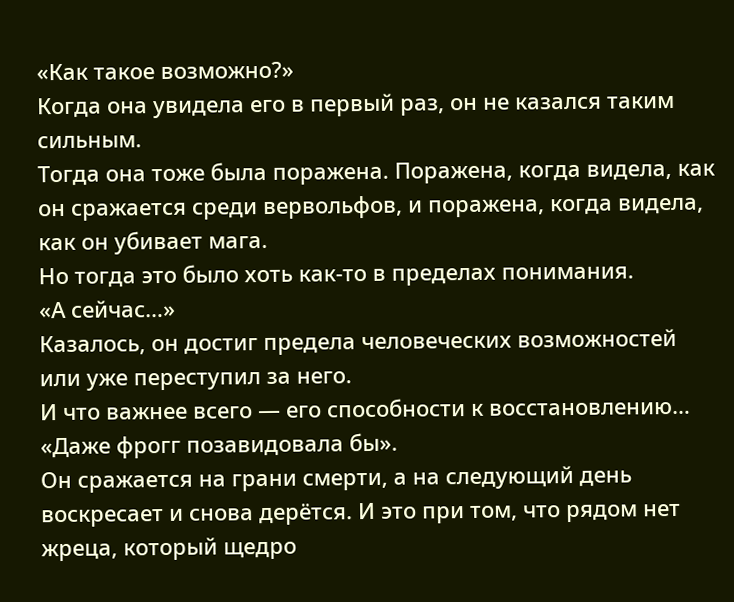«Как такое возможно?»
Когда она увидела его в первый раз, он не казался таким сильным.
Тогда она тоже была поражена. Поражена, когда видела, как он сражается среди вервольфов, и поражена, когда видела, как он убивает мага.
Но тогда это было хоть как-то в пределах понимания.
«А сейчас…»
Казалось, он достиг предела человеческих возможностей или уже переступил за него.
И что важнее всего — его способности к восстановлению…
«Даже фрогг позавидовала бы».
Он сражается на грани смерти, а на следующий день воскресает и снова дерётся. И это при том, что рядом нет жреца, который щедро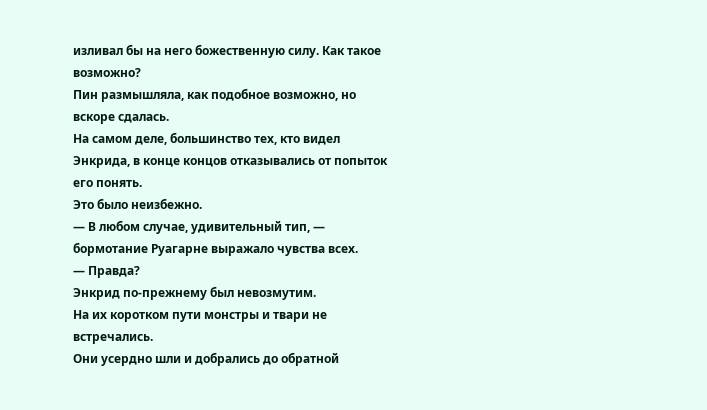изливал бы на него божественную силу. Как такое возможно?
Пин размышляла, как подобное возможно, но вскоре сдалась.
На самом деле, большинство тех, кто видел Энкрида, в конце концов отказывались от попыток его понять.
Это было неизбежно.
— В любом случае, удивительный тип, — бормотание Руагарне выражало чувства всех.
— Правда?
Энкрид по-прежнему был невозмутим.
На их коротком пути монстры и твари не встречались.
Они усердно шли и добрались до обратной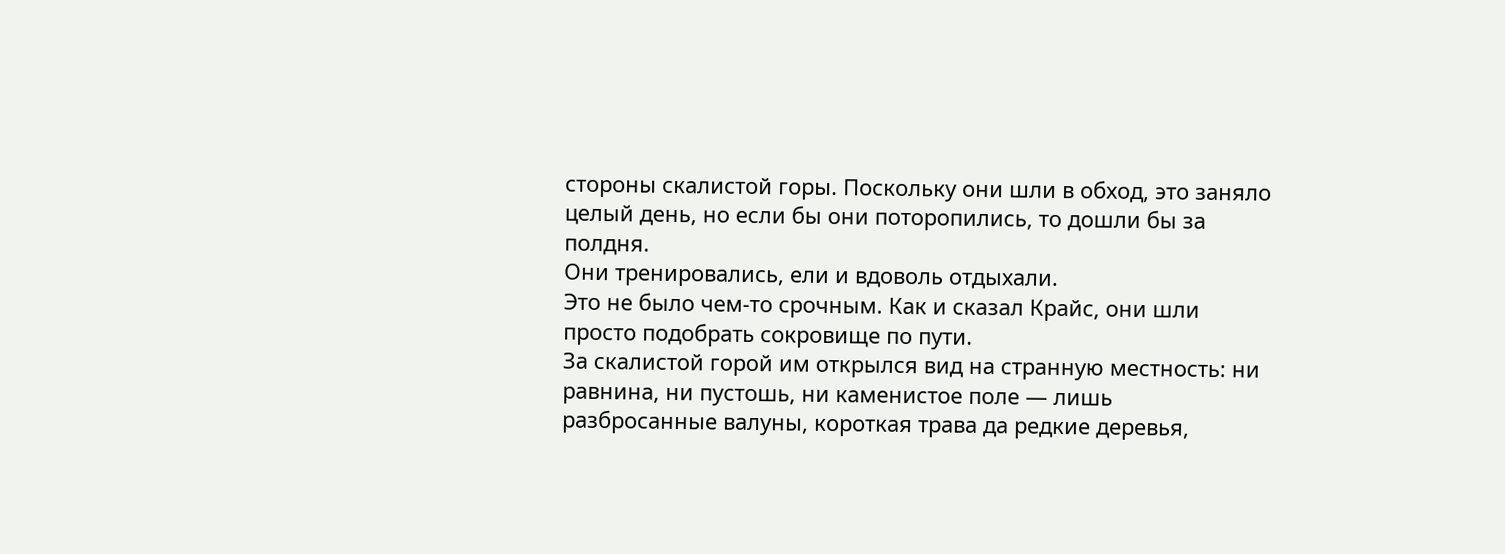стороны скалистой горы. Поскольку они шли в обход, это заняло целый день, но если бы они поторопились, то дошли бы за полдня.
Они тренировались, ели и вдоволь отдыхали.
Это не было чем-то срочным. Как и сказал Крайс, они шли просто подобрать сокровище по пути.
За скалистой горой им открылся вид на странную местность: ни равнина, ни пустошь, ни каменистое поле — лишь разбросанные валуны, короткая трава да редкие деревья,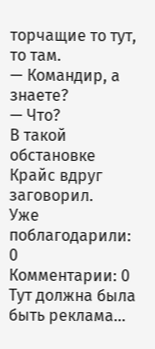торчащие то тут, то там.
— Командир, а знаете?
— Что?
В такой обстановке Крайс вдруг заговорил.
Уже поблагодарили: 0
Комментарии: 0
Тут должна была быть реклама...